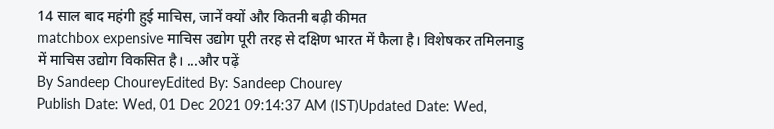14 साल बाद महंगी हुई माचिस, जानें क्यों और कितनी बढ़ी कीमत
matchbox expensive माचिस उद्योग पूरी तरह से दक्षिण भारत में फैला है। विशेषकर तमिलनाडु में माचिस उद्योग विकसित है। ...और पढ़ें
By Sandeep ChoureyEdited By: Sandeep Chourey
Publish Date: Wed, 01 Dec 2021 09:14:37 AM (IST)Updated Date: Wed,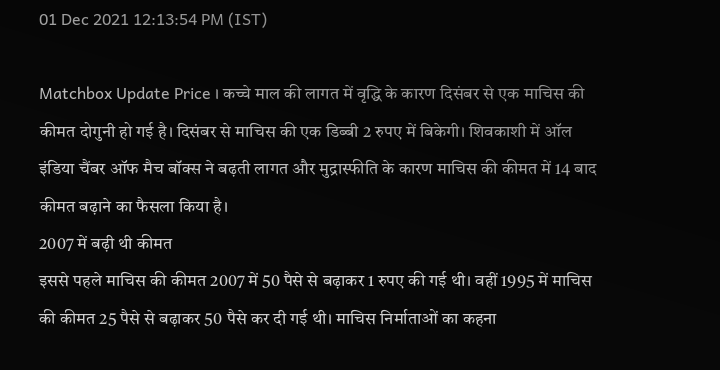01 Dec 2021 12:13:54 PM (IST)

Matchbox Update Price । कच्चे माल की लागत में वृद्धि के कारण दिसंबर से एक माचिस की कीमत दोगुनी हो गई है। दिसंबर से माचिस की एक डिब्बी 2 रुपए में बिकेगी। शिवकाशी में ऑल इंडिया चैंबर ऑफ मैच बॉक्स ने बढ़ती लागत और मुद्रास्फीति के कारण माचिस की कीमत में 14 बाद कीमत बढ़ाने का फैसला किया है।
2007 में बढ़ी थी कीमत
इससे पहले माचिस की कीमत 2007 में 50 पैसे से बढ़ाकर 1 रुपए की गई थी। वहीं 1995 में माचिस की कीमत 25 पैसे से बढ़ाकर 50 पैसे कर दी गई थी। माचिस निर्माताओं का कहना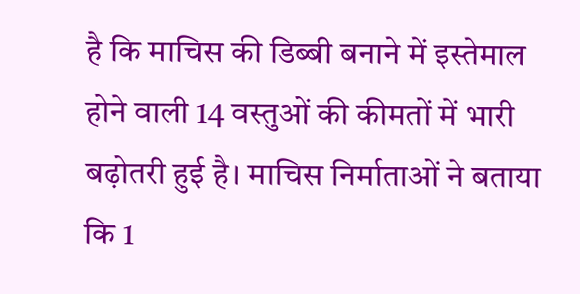है कि माचिस की डिब्बी बनाने में इस्तेमाल होने वाली 14 वस्तुओं की कीमतों में भारी बढ़ोतरी हुई है। माचिस निर्माताओं ने बताया कि 1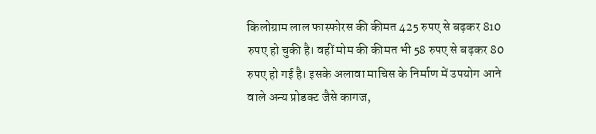किलोग्राम लाल फास्फोरस की कीमत 425 रुपए से बढ़कर 810 रुपए हो चुकी है। वहीं मोम की कीमत भी 58 रुपए से बढ़कर 80 रुपए हो गई है। इसके अलावा माचिस के निर्माण में उपयोग आने वाले अन्य प्रोडक्ट जैसे कागज,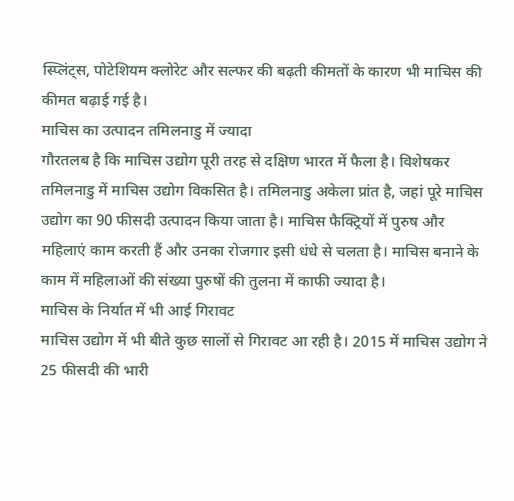स्प्लिंट्स, पोटेशियम क्लोरेट और सल्फर की बढ़ती कीमतों के कारण भी माचिस की कीमत बढ़ाई गई है।
माचिस का उत्पादन तमिलनाडु में ज्यादा
गौरतलब है कि माचिस उद्योग पूरी तरह से दक्षिण भारत में फैला है। विशेषकर तमिलनाडु में माचिस उद्योग विकसित है। तमिलनाडु अकेला प्रांत है, जहां पूरे माचिस उद्योग का 90 फीसदी उत्पादन किया जाता है। माचिस फैक्ट्रियों में पुरुष और महिलाएं काम करती हैं और उनका रोजगार इसी धंधे से चलता है। माचिस बनाने के काम में महिलाओं की संख्या पुरुषों की तुलना में काफी ज्यादा है।
माचिस के निर्यात में भी आई गिरावट
माचिस उद्योग में भी बीते कुछ सालों से गिरावट आ रही है। 2015 में माचिस उद्योग ने 25 फीसदी की भारी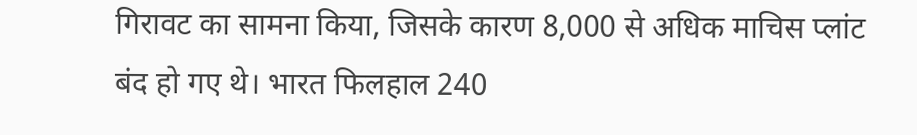गिरावट का सामना किया, जिसके कारण 8,000 से अधिक माचिस प्लांट बंद हो गए थे। भारत फिलहाल 240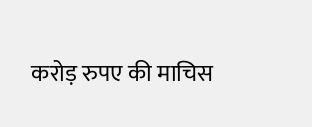करोड़ रुपए की माचिस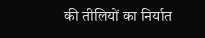की तीलियों का निर्यात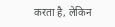करता है, लेकिन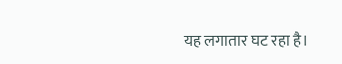यह लगातार घट रहा है।